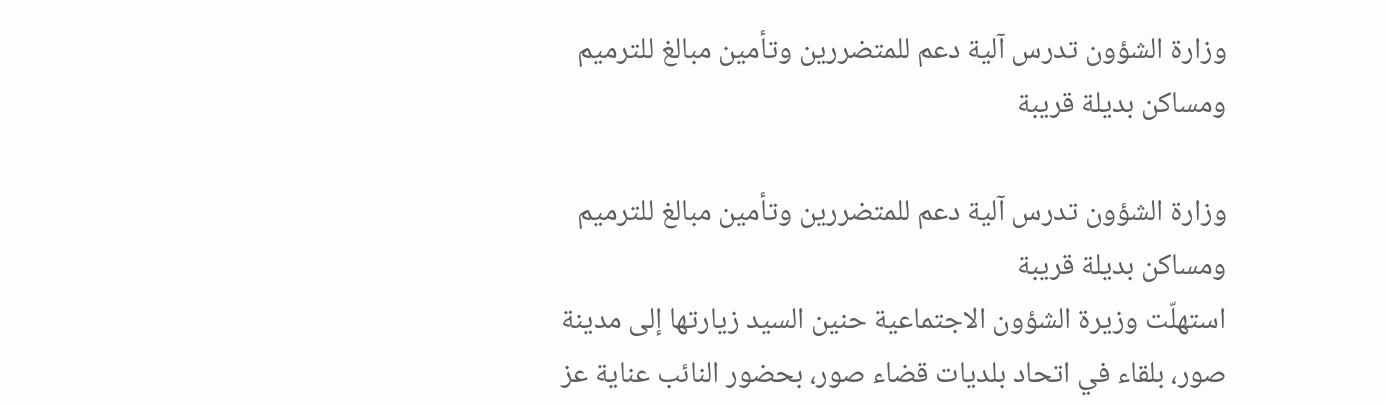وزارة الشؤون تدرس آلية دعم للمتضررين وتأمين مبالغ للترميم ومساكن بديلة قريبة

وزارة الشؤون تدرس آلية دعم للمتضررين وتأمين مبالغ للترميم ومساكن بديلة قريبة
استهلّت وزيرة الشؤون الاجتماعية حنين السيد زيارتها إلى مدينة صور، بلقاء في اتحاد بلديات قضاء صور، بحضور النائب عناية عز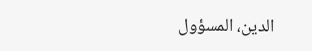الدين، المسؤول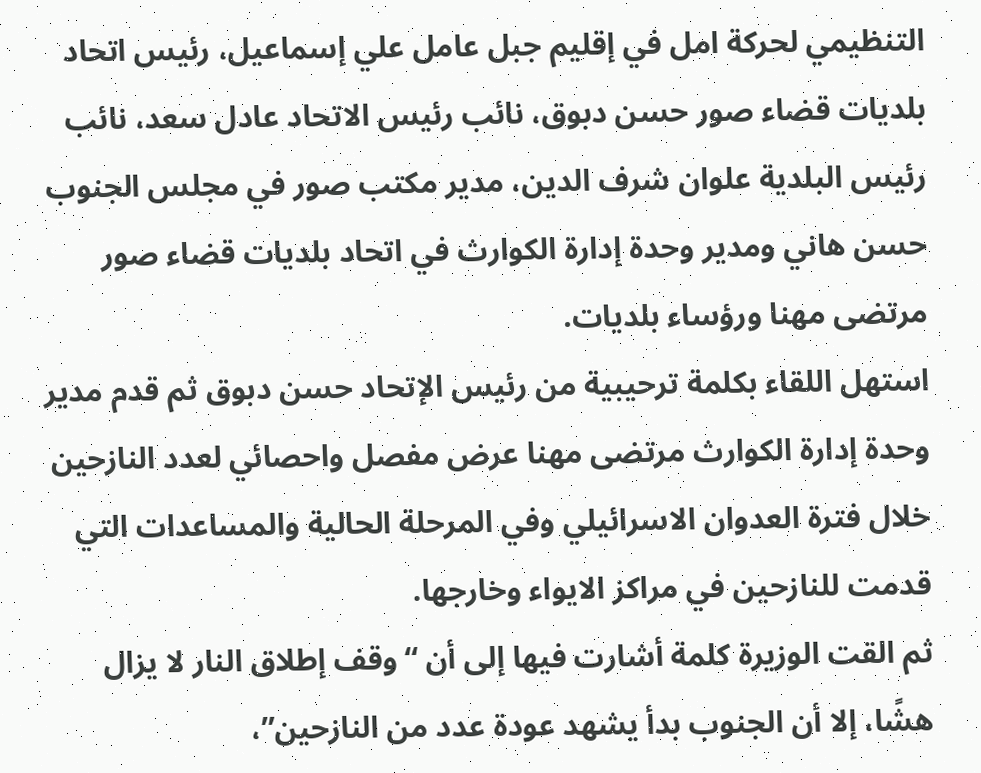التنظيمي لحركة امل في إقليم جبل عامل علي إسماعيل، رئيس اتحاد بلديات قضاء صور حسن دبوق، نائب رئيس الاتحاد عادل سعد، نائب رئيس البلدية علوان شرف الدين، مدير مكتب صور في مجلس الجنوب حسن هاني ومدير وحدة إدارة الكوارث في اتحاد بلديات قضاء صور مرتضى مهنا ورؤساء بلديات.
استهل اللقاء بكلمة ترحيبية من رئيس الإتحاد حسن دبوق ثم قدم مدير وحدة إدارة الكوارث مرتضى مهنا عرض مفصل واحصائي لعدد النازحين خلال فترة العدوان الاسرائيلي وفي المرحلة الحالية والمساعدات التي قدمت للنازحين في مراكز الايواء وخارجها.
ثم القت الوزيرة كلمة أشارت فيها إلى أن “وقف إطلاق النار لا يزال هشًا، إلا أن الجنوب بدأ يشهد عودة عدد من النازحين”،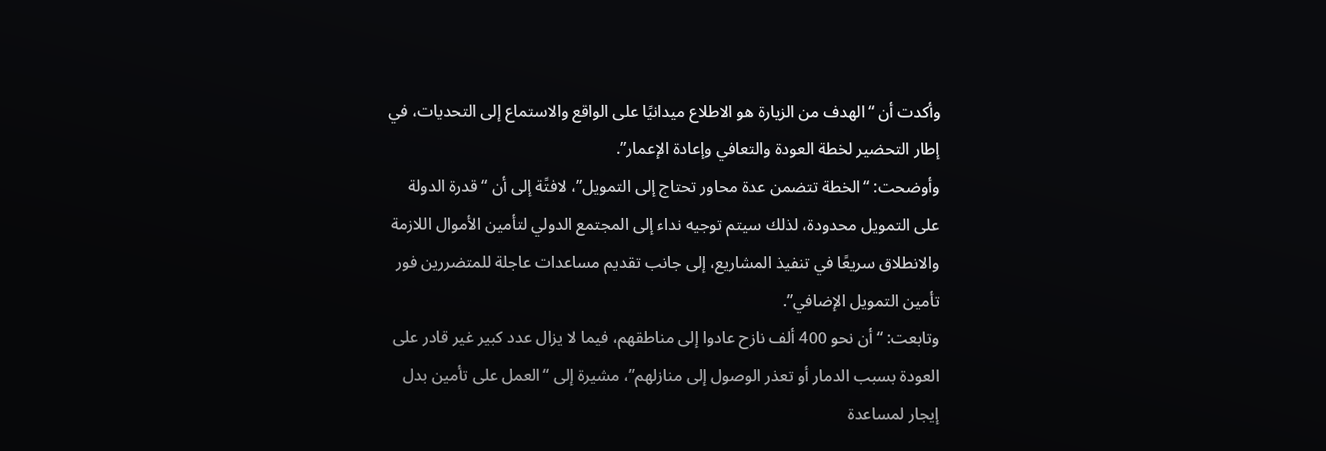وأكدت أن “الهدف من الزيارة هو الاطلاع ميدانيًا على الواقع والاستماع إلى التحديات، في إطار التحضير لخطة العودة والتعافي وإعادة الإعمار”.
وأوضحت: “الخطة تتضمن عدة محاور تحتاج إلى التمويل”، لافتًة إلى أن “قدرة الدولة على التمويل محدودة، لذلك سيتم توجيه نداء إلى المجتمع الدولي لتأمين الأموال اللازمة والانطلاق سريعًا في تنفيذ المشاريع، إلى جانب تقديم مساعدات عاجلة للمتضررين فور تأمين التمويل الإضافي”.
وتابعت: “أن نحو 400 ألف نازح عادوا إلى مناطقهم، فيما لا يزال عدد كبير غير قادر على العودة بسبب الدمار أو تعذر الوصول إلى منازلهم”، مشيرة إلى “العمل على تأمين بدل إيجار لمساعدة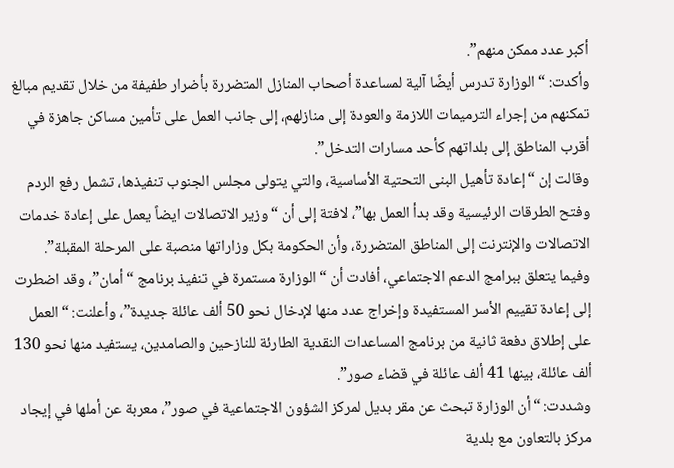أكبر عدد ممكن منهم”.
وأكدت: “الوزارة تدرس أيضًا آلية لمساعدة أصحاب المنازل المتضررة بأضرار طفيفة من خلال تقديم مبالغ تمكنهم من إجراء الترميمات اللازمة والعودة إلى منازلهم، إلى جانب العمل على تأمين مساكن جاهزة في أقرب المناطق إلى بلداتهم كأحد مسارات التدخل”.
وقالت إن “إعادة تأهيل البنى التحتية الأساسية، والتي يتولى مجلس الجنوب تنفيذها، تشمل رفع الردم وفتح الطرقات الرئيسية وقد بدأ العمل بها”، لافتة إلى أن “وزير الاتصالات ايضاً يعمل على إعادة خدمات الاتصالات والإنترنت إلى المناطق المتضررة، وأن الحكومة بكل وزاراتها منصبة على المرحلة المقبلة”.
وفيما يتعلق ببرامج الدعم الاجتماعي، أفادت أن “الوزارة مستمرة في تنفيذ برنامج “أمان”، وقد اضطرت إلى إعادة تقييم الأسر المستفيدة وإخراج عدد منها لإدخال نحو 50 ألف عائلة جديدة”، وأعلنت: “العمل على إطلاق دفعة ثانية من برنامج المساعدات النقدية الطارئة للنازحين والصامدين، يستفيد منها نحو 130 ألف عائلة، بينها 41 ألف عائلة في قضاء صور”.
وشددت: “أن الوزارة تبحث عن مقر بديل لمركز الشؤون الاجتماعية في صور”، معربة عن أملها في إيجاد مركز بالتعاون مع بلدية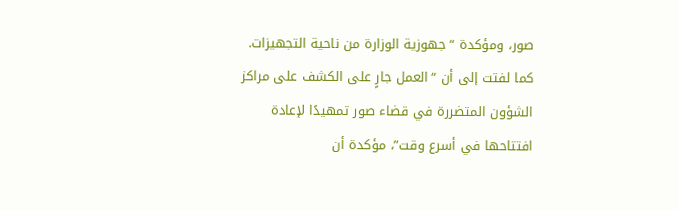صور، ومؤكدة “جهوزية الوزارة من ناحية التجهيزات.
كما لفتت إلى أن “العمل جارٍ على الكشف على مراكز الشؤون المتضررة في قضاء صور تمهيدًا لإعادة افتتاحها في أسرع وقت”، مؤكدة أن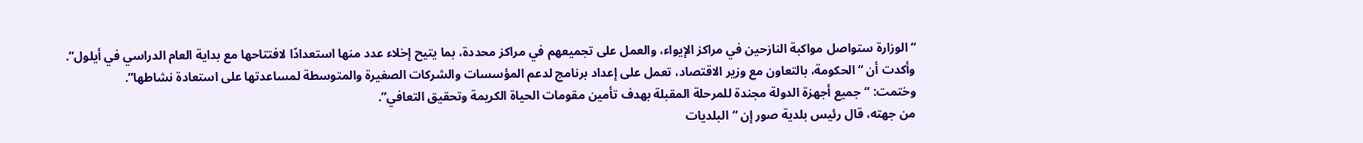“الوزارة ستواصل مواكبة النازحين في مراكز الإيواء، والعمل على تجميعهم في مراكز محددة، بما يتيح إخلاء عدد منها استعدادًا لافتتاحها مع بداية العام الدراسي في أيلول”.
وأكدت أن “الحكومة، بالتعاون مع وزير الاقتصاد، تعمل على إعداد برنامج لدعم المؤسسات والشركات الصغيرة والمتوسطة لمساعدتها على استعادة نشاطها”.
وختمت: “جميع أجهزة الدولة مجندة للمرحلة المقبلة بهدف تأمين مقومات الحياة الكريمة وتحقيق التعافي”.
من جهته، قال رئيس بلدية صور إن “البلديات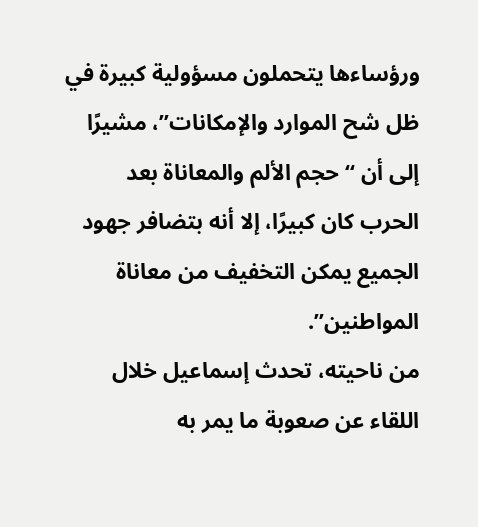ورؤساءها يتحملون مسؤولية كبيرة في ظل شح الموارد والإمكانات”، مشيرًا إلى أن “حجم الألم والمعاناة بعد الحرب كان كبيرًا، إلا أنه بتضافر جهود الجميع يمكن التخفيف من معاناة المواطنين”.
من ناحيته، تحدث إسماعيل خلال اللقاء عن صعوبة ما يمر به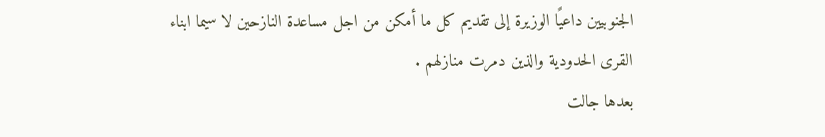الجنوبيين داعيًا الوزيرة إلى تقديم كل ما أمكن من اجل مساعدة النازحين لا سيما ابناء القرى الحدودية والذين دمرت منازلهم .
بعدها جالت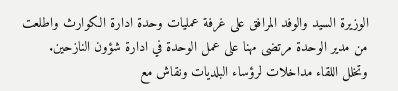الوزيرة السيد والوفد المرافق على غرفة عمليات وحدة ادارة الكوارث واطلعت من مدير الوحدة مرتضى مهنا على عمل الوحدة في ادارة شؤون النازحين.
وتخلل اللقاء مداخلات لرؤساء البلديات ونقاش مع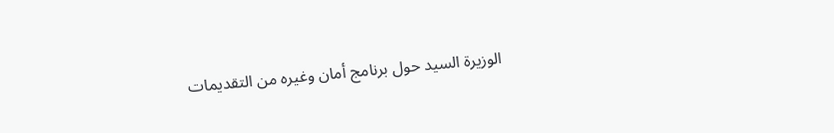الوزيرة السيد حول برنامج أمان وغيره من التقديمات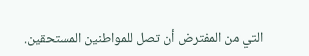التي من المفترض أن تصل للمواطنين المستحقين.